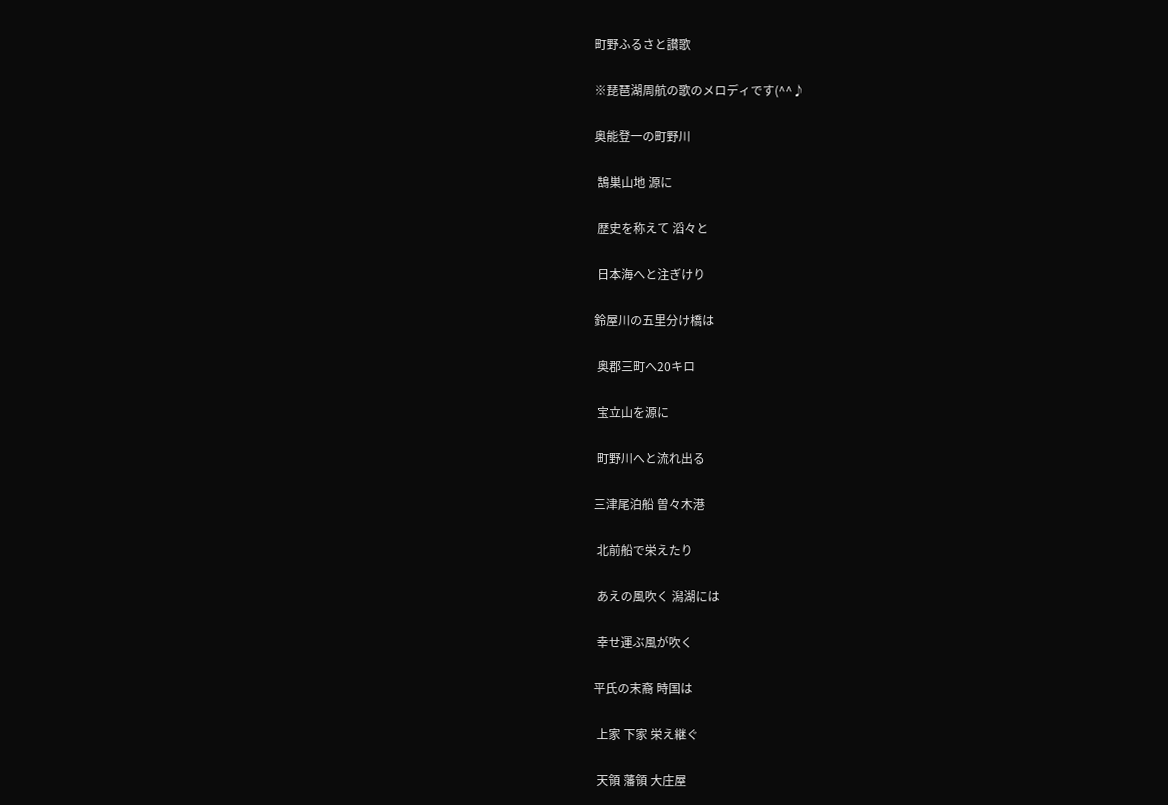町野ふるさと讃歌

※琵琶湖周航の歌のメロディです(^^♪

奥能登一の町野川

 鵠巣山地 源に

 歴史を称えて 滔々と

 日本海へと注ぎけり

鈴屋川の五里分け橋は

 奥郡三町へ20キロ

 宝立山を源に

 町野川へと流れ出る

三津尾泊船 曽々木港

 北前船で栄えたり

 あえの風吹く 潟湖には

 幸せ運ぶ風が吹く

平氏の末裔 時国は

 上家 下家 栄え継ぐ

 天領 藩領 大庄屋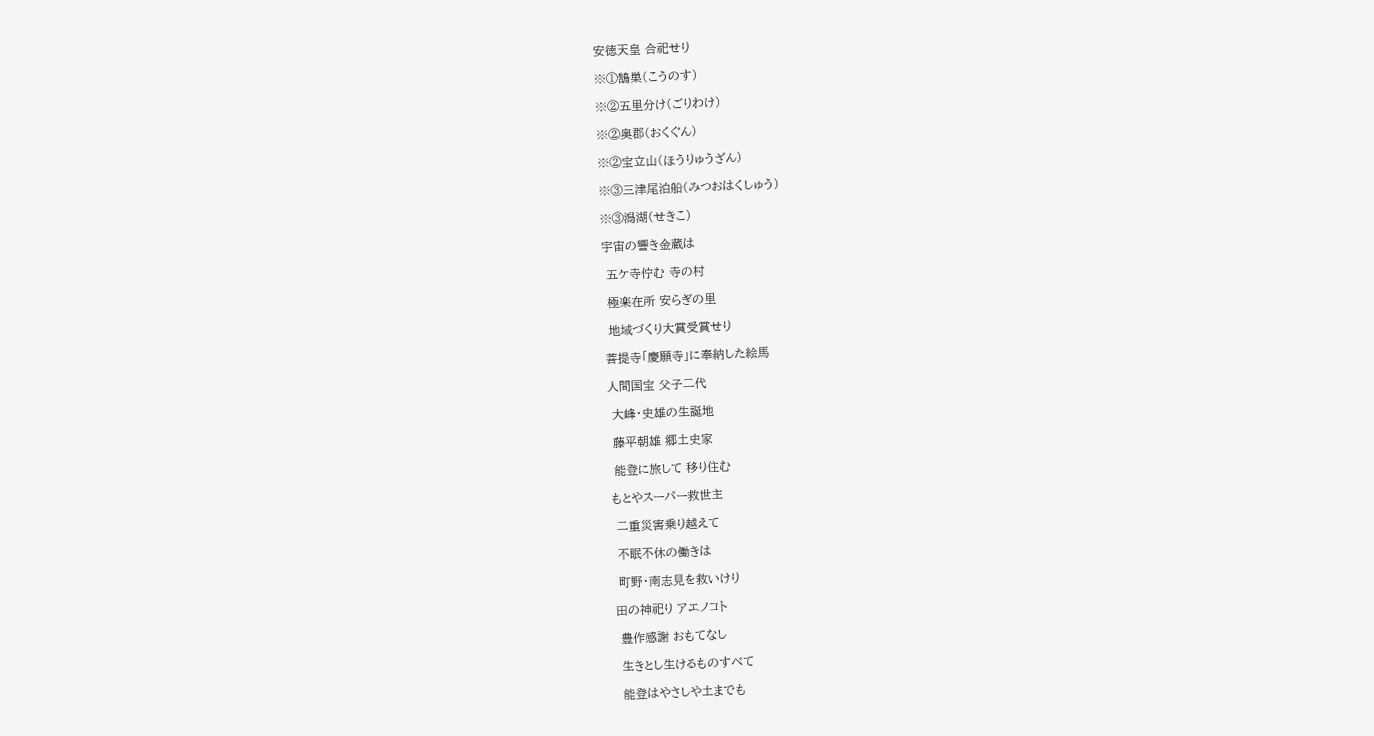安徳天皇 合祀せり

※①鵠巣(こうのす)

※②五里分け(ごりわけ)

※②奥郡(おくぐん)

※②宝立山(ほうりゅうざん)

※③三津尾泊船(みつおはくしゅう)

※③潟湖(せきこ)

宇宙の響き金蔵は

 五ケ寺佇む 寺の村

 極楽在所 安らぎの里

 地域づくり大賞受賞せり

菩提寺「慶願寺」に奉納した絵馬

人間国宝 父子二代

 大峰・史雄の生誕地

 藤平朝雄 郷土史家

 能登に旅して 移り住む

もとやスーパー救世主

 二重災害乗り越えて

 不眠不休の働きは

 町野・南志見を救いけり

田の神祀り アエノコト

 豊作感謝 おもてなし

 生きとし生けるものすべて

 能登はやさしや土までも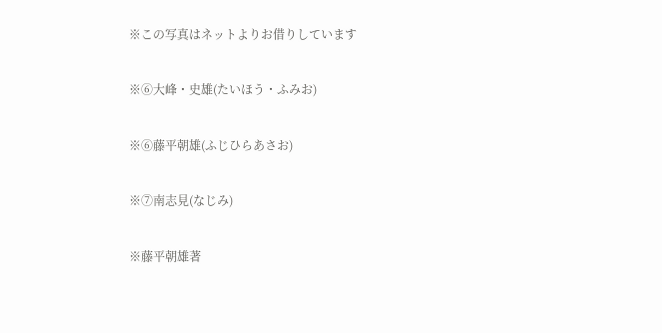※この写真はネットよりお借りしています

※⑥大峰・史雄(たいほう・ふみお)

※⑥藤平朝雄(ふじひらあさお)

※⑦南志見(なじみ)

※藤平朝雄著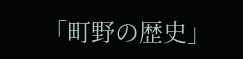「町野の歴史」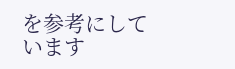を参考にしています